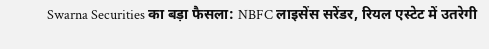Swarna Securities का बड़ा फैसला: NBFC लाइसेंस सरेंडर, रियल एस्टेट में उतरेगी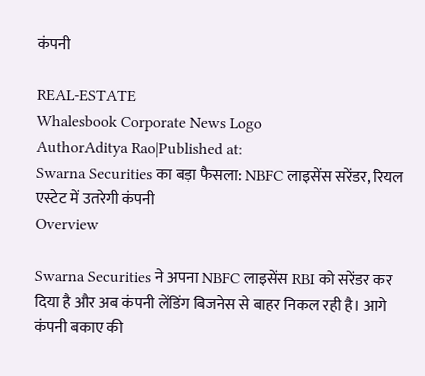कंपनी

REAL-ESTATE
Whalesbook Corporate News Logo
AuthorAditya Rao|Published at:
Swarna Securities का बड़ा फैसला: NBFC लाइसेंस सरेंडर, रियल एस्टेट में उतरेगी कंपनी
Overview

Swarna Securities ने अपना NBFC लाइसेंस RBI को सरेंडर कर दिया है और अब कंपनी लेंडिंग बिजनेस से बाहर निकल रही है। आगे कंपनी बकाए की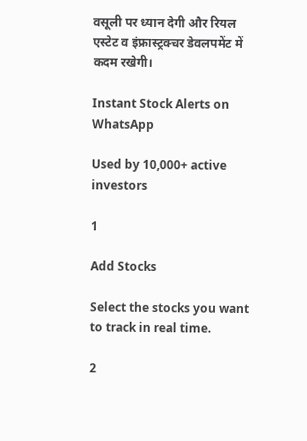वसूली पर ध्यान देगी और रियल एस्टेट व इंफ्रास्ट्रक्चर डेवलपमेंट में कदम रखेगी।

Instant Stock Alerts on WhatsApp

Used by 10,000+ active investors

1

Add Stocks

Select the stocks you want to track in real time.

2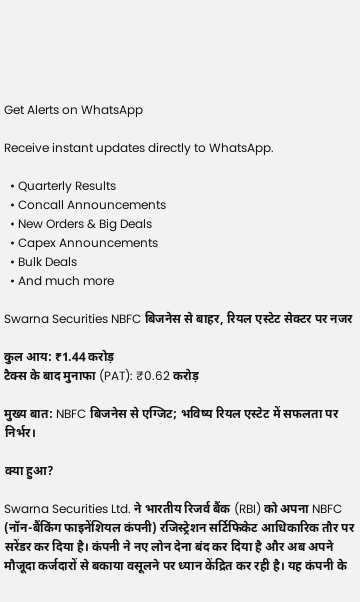Get Alerts on WhatsApp

Receive instant updates directly to WhatsApp.

  • Quarterly Results
  • Concall Announcements
  • New Orders & Big Deals
  • Capex Announcements
  • Bulk Deals
  • And much more

Swarna Securities NBFC बिजनेस से बाहर, रियल एस्टेट सेक्टर पर नजर

कुल आय: ₹1.44 करोड़
टैक्स के बाद मुनाफा (PAT): ₹0.62 करोड़

मुख्य बात: NBFC बिजनेस से एग्जिट; भविष्य रियल एस्टेट में सफलता पर निर्भर।

क्या हुआ?

Swarna Securities Ltd. ने भारतीय रिजर्व बैंक (RBI) को अपना NBFC (नॉन-बैंकिंग फाइनेंशियल कंपनी) रजिस्ट्रेशन सर्टिफिकेट आधिकारिक तौर पर सरेंडर कर दिया है। कंपनी ने नए लोन देना बंद कर दिया है और अब अपने मौजूदा कर्जदारों से बकाया वसूलने पर ध्यान केंद्रित कर रही है। यह कंपनी के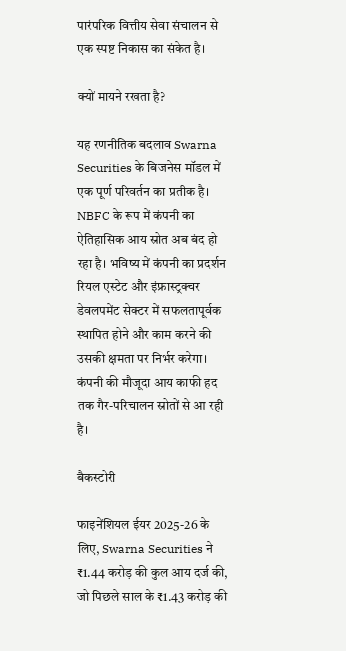पारंपरिक वित्तीय सेवा संचालन से एक स्पष्ट निकास का संकेत है।

क्यों मायने रखता है?

यह रणनीतिक बदलाव Swarna Securities के बिजनेस मॉडल में एक पूर्ण परिवर्तन का प्रतीक है। NBFC के रूप में कंपनी का ऐतिहासिक आय स्रोत अब बंद हो रहा है। भविष्य में कंपनी का प्रदर्शन रियल एस्टेट और इंफ्रास्ट्रक्चर डेवलपमेंट सेक्टर में सफलतापूर्वक स्थापित होने और काम करने की उसकी क्षमता पर निर्भर करेगा। कंपनी की मौजूदा आय काफी हद तक गैर-परिचालन स्रोतों से आ रही है।

बैकस्टोरी

फाइनेंशियल ईयर 2025-26 के लिए, Swarna Securities ने ₹1.44 करोड़ की कुल आय दर्ज की, जो पिछले साल के ₹1.43 करोड़ की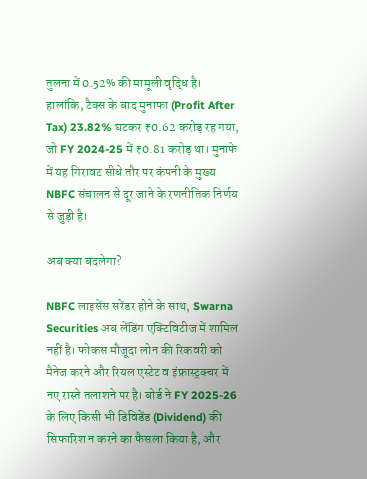तुलना में 0.52% की मामूली वृद्धि है। हालांकि, टैक्स के बाद मुनाफा (Profit After Tax) 23.82% घटकर ₹0.62 करोड़ रह गया, जो FY 2024-25 में ₹0.81 करोड़ था। मुनाफे में यह गिरावट सीधे तौर पर कंपनी के मुख्य NBFC संचालन से दूर जाने के रणनीतिक निर्णय से जुड़ी है।

अब क्या बदलेगा?

NBFC लाइसेंस सरेंडर होने के साथ, Swarna Securities अब लेंडिंग एक्टिविटीज में शामिल नहीं है। फोकस मौजूदा लोन की रिकवरी को मैनेज करने और रियल एस्टेट व इंफ्रास्ट्रक्चर में नए रास्ते तलाशने पर है। बोर्ड ने FY 2025-26 के लिए किसी भी डिविडेंड (Dividend) की सिफारिश न करने का फैसला किया है, और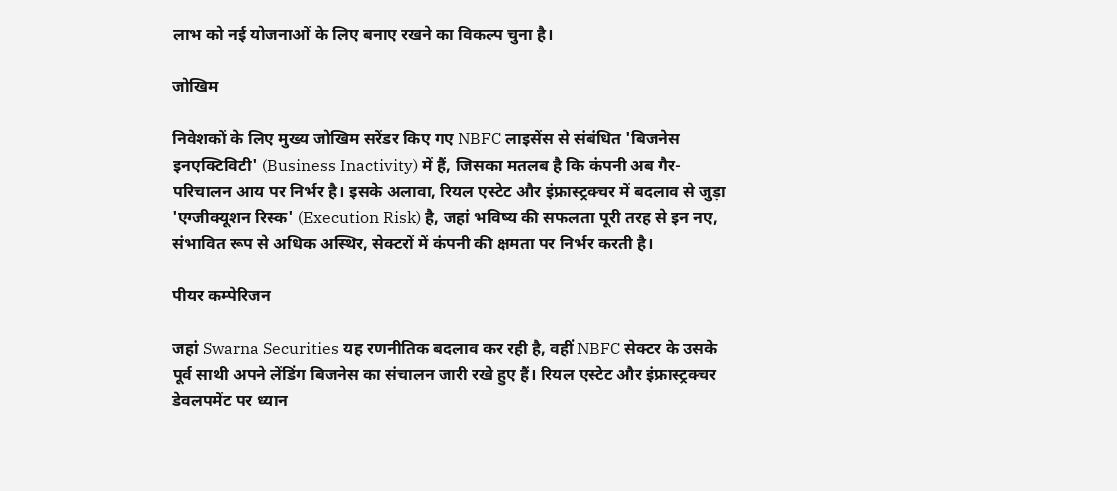लाभ को नई योजनाओं के लिए बनाए रखने का विकल्प चुना है।

जोखिम

निवेशकों के लिए मुख्य जोखिम सरेंडर किए गए NBFC लाइसेंस से संबंधित 'बिजनेस इनएक्टिविटी' (Business Inactivity) में हैं, जिसका मतलब है कि कंपनी अब गैर-परिचालन आय पर निर्भर है। इसके अलावा, रियल एस्टेट और इंफ्रास्ट्रक्चर में बदलाव से जुड़ा 'एग्जीक्यूशन रिस्क' (Execution Risk) है, जहां भविष्य की सफलता पूरी तरह से इन नए, संभावित रूप से अधिक अस्थिर, सेक्टरों में कंपनी की क्षमता पर निर्भर करती है।

पीयर कम्पेरिजन

जहां Swarna Securities यह रणनीतिक बदलाव कर रही है, वहीं NBFC सेक्टर के उसके पूर्व साथी अपने लेंडिंग बिजनेस का संचालन जारी रखे हुए हैं। रियल एस्टेट और इंफ्रास्ट्रक्चर डेवलपमेंट पर ध्यान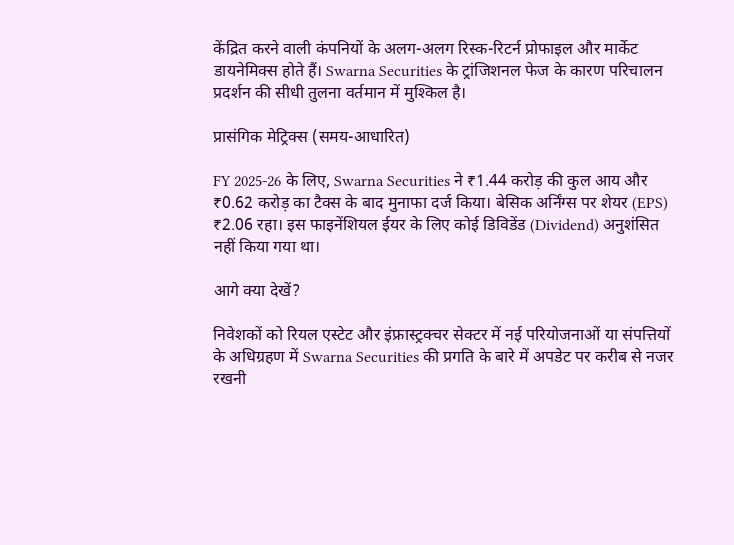केंद्रित करने वाली कंपनियों के अलग-अलग रिस्क-रिटर्न प्रोफाइल और मार्केट डायनेमिक्स होते हैं। Swarna Securities के ट्रांजिशनल फेज के कारण परिचालन प्रदर्शन की सीधी तुलना वर्तमान में मुश्किल है।

प्रासंगिक मेट्रिक्स (समय-आधारित)

FY 2025-26 के लिए, Swarna Securities ने ₹1.44 करोड़ की कुल आय और ₹0.62 करोड़ का टैक्स के बाद मुनाफा दर्ज किया। बेसिक अर्निंग्स पर शेयर (EPS) ₹2.06 रहा। इस फाइनेंशियल ईयर के लिए कोई डिविडेंड (Dividend) अनुशंसित नहीं किया गया था।

आगे क्या देखें?

निवेशकों को रियल एस्टेट और इंफ्रास्ट्रक्चर सेक्टर में नई परियोजनाओं या संपत्तियों के अधिग्रहण में Swarna Securities की प्रगति के बारे में अपडेट पर करीब से नजर रखनी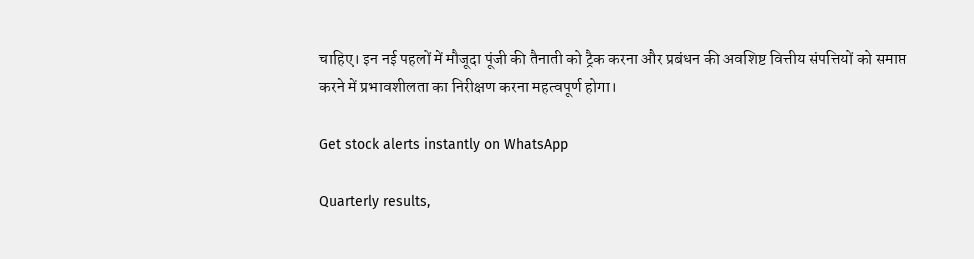चाहिए। इन नई पहलों में मौजूदा पूंजी की तैनाती को ट्रैक करना और प्रबंधन की अवशिष्ट वित्तीय संपत्तियों को समाप्त करने में प्रभावशीलता का निरीक्षण करना महत्वपूर्ण होगा।

Get stock alerts instantly on WhatsApp

Quarterly results,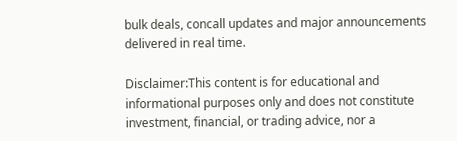bulk deals, concall updates and major announcements delivered in real time.

Disclaimer:This content is for educational and informational purposes only and does not constitute investment, financial, or trading advice, nor a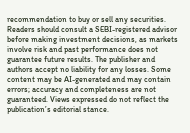recommendation to buy or sell any securities. Readers should consult a SEBI-registered advisor before making investment decisions, as markets involve risk and past performance does not guarantee future results. The publisher and authors accept no liability for any losses. Some content may be AI-generated and may contain errors; accuracy and completeness are not guaranteed. Views expressed do not reflect the publication’s editorial stance.